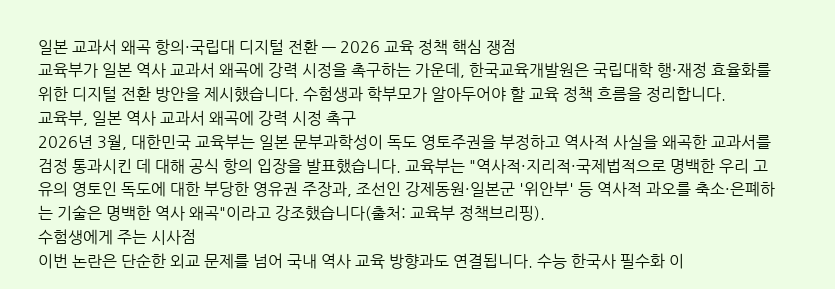일본 교과서 왜곡 항의·국립대 디지털 전환 — 2026 교육 정책 핵심 쟁점
교육부가 일본 역사 교과서 왜곡에 강력 시정을 촉구하는 가운데, 한국교육개발원은 국립대학 행·재정 효율화를 위한 디지털 전환 방안을 제시했습니다. 수험생과 학부모가 알아두어야 할 교육 정책 흐름을 정리합니다.
교육부, 일본 역사 교과서 왜곡에 강력 시정 촉구
2026년 3월, 대한민국 교육부는 일본 문부과학성이 독도 영토주권을 부정하고 역사적 사실을 왜곡한 교과서를 검정 통과시킨 데 대해 공식 항의 입장을 발표했습니다. 교육부는 "역사적·지리적·국제법적으로 명백한 우리 고유의 영토인 독도에 대한 부당한 영유권 주장과, 조선인 강제동원·일본군 '위안부' 등 역사적 과오를 축소·은폐하는 기술은 명백한 역사 왜곡"이라고 강조했습니다(출처: 교육부 정책브리핑).
수험생에게 주는 시사점
이번 논란은 단순한 외교 문제를 넘어 국내 역사 교육 방향과도 연결됩니다. 수능 한국사 필수화 이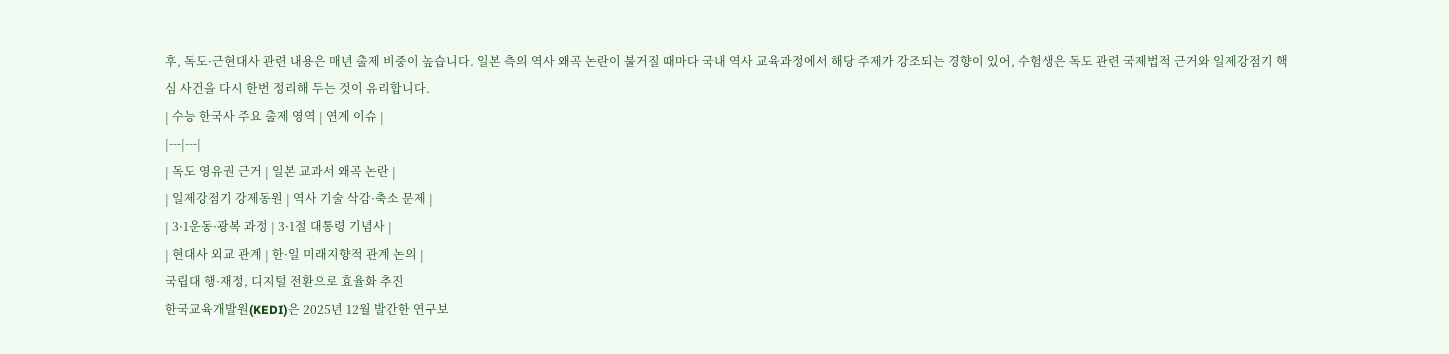후, 독도·근현대사 관련 내용은 매년 출제 비중이 높습니다. 일본 측의 역사 왜곡 논란이 불거질 때마다 국내 역사 교육과정에서 해당 주제가 강조되는 경향이 있어, 수험생은 독도 관련 국제법적 근거와 일제강점기 핵심 사건을 다시 한번 정리해 두는 것이 유리합니다.
| 수능 한국사 주요 출제 영역 | 연계 이슈 |
|---|---|
| 독도 영유권 근거 | 일본 교과서 왜곡 논란 |
| 일제강점기 강제동원 | 역사 기술 삭감·축소 문제 |
| 3·1운동·광복 과정 | 3·1절 대통령 기념사 |
| 현대사 외교 관계 | 한·일 미래지향적 관계 논의 |
국립대 행·재정, 디지털 전환으로 효율화 추진
한국교육개발원(KEDI)은 2025년 12월 발간한 연구보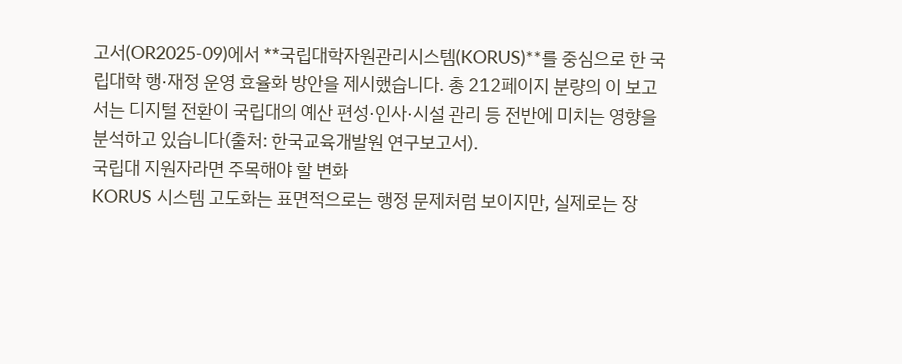고서(OR2025-09)에서 **국립대학자원관리시스템(KORUS)**를 중심으로 한 국립대학 행·재정 운영 효율화 방안을 제시했습니다. 총 212페이지 분량의 이 보고서는 디지털 전환이 국립대의 예산 편성·인사·시설 관리 등 전반에 미치는 영향을 분석하고 있습니다(출처: 한국교육개발원 연구보고서).
국립대 지원자라면 주목해야 할 변화
KORUS 시스템 고도화는 표면적으로는 행정 문제처럼 보이지만, 실제로는 장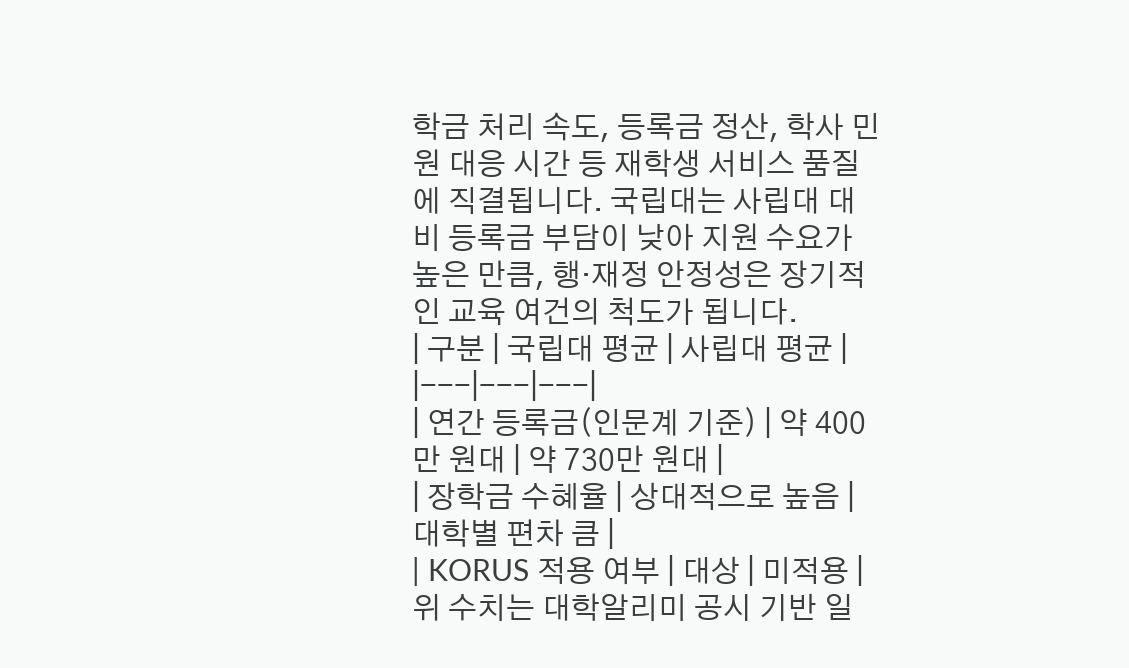학금 처리 속도, 등록금 정산, 학사 민원 대응 시간 등 재학생 서비스 품질에 직결됩니다. 국립대는 사립대 대비 등록금 부담이 낮아 지원 수요가 높은 만큼, 행·재정 안정성은 장기적인 교육 여건의 척도가 됩니다.
| 구분 | 국립대 평균 | 사립대 평균 |
|---|---|---|
| 연간 등록금(인문계 기준) | 약 400만 원대 | 약 730만 원대 |
| 장학금 수혜율 | 상대적으로 높음 | 대학별 편차 큼 |
| KORUS 적용 여부 | 대상 | 미적용 |
위 수치는 대학알리미 공시 기반 일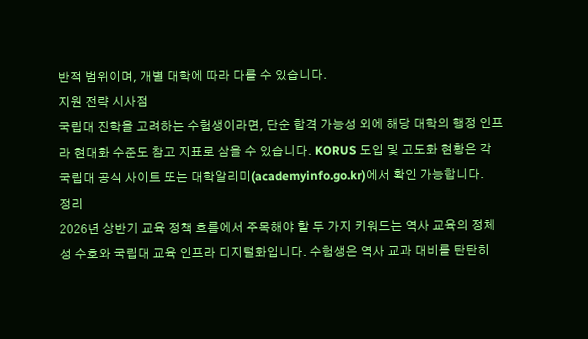반적 범위이며, 개별 대학에 따라 다를 수 있습니다.
지원 전략 시사점
국립대 진학을 고려하는 수험생이라면, 단순 합격 가능성 외에 해당 대학의 행정 인프라 현대화 수준도 참고 지표로 삼을 수 있습니다. KORUS 도입 및 고도화 현황은 각 국립대 공식 사이트 또는 대학알리미(academyinfo.go.kr)에서 확인 가능합니다.
정리
2026년 상반기 교육 정책 흐름에서 주목해야 할 두 가지 키워드는 역사 교육의 정체성 수호와 국립대 교육 인프라 디지털화입니다. 수험생은 역사 교과 대비를 탄탄히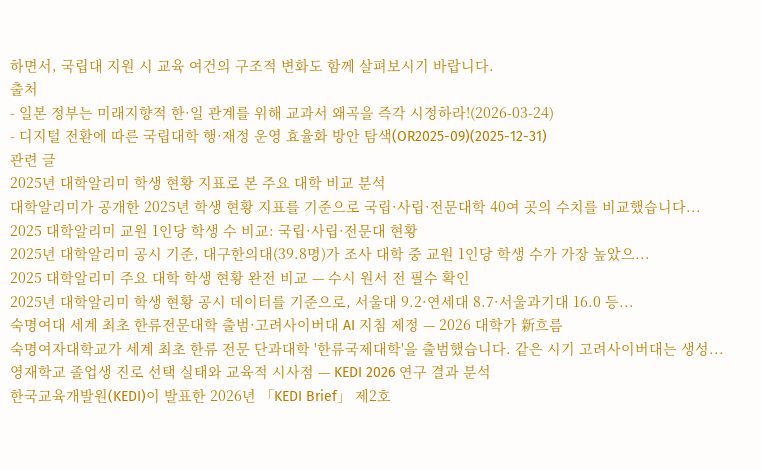하면서, 국립대 지원 시 교육 여건의 구조적 변화도 함께 살펴보시기 바랍니다.
출처
- 일본 정부는 미래지향적 한·일 관계를 위해 교과서 왜곡을 즉각 시정하라!(2026-03-24)
- 디지털 전환에 따른 국립대학 행·재정 운영 효율화 방안 탐색(OR2025-09)(2025-12-31)
관련 글
2025년 대학알리미 학생 현황 지표로 본 주요 대학 비교 분석
대학알리미가 공개한 2025년 학생 현황 지표를 기준으로 국립·사립·전문대학 40여 곳의 수치를 비교했습니다...
2025 대학알리미 교원 1인당 학생 수 비교: 국립·사립·전문대 현황
2025년 대학알리미 공시 기준, 대구한의대(39.8명)가 조사 대학 중 교원 1인당 학생 수가 가장 높았으...
2025 대학알리미 주요 대학 학생 현황 완전 비교 — 수시 원서 전 필수 확인
2025년 대학알리미 학생 현황 공시 데이터를 기준으로, 서울대 9.2·연세대 8.7·서울과기대 16.0 등...
숙명여대 세계 최초 한류전문대학 출범·고려사이버대 AI 지침 제정 — 2026 대학가 新흐름
숙명여자대학교가 세계 최초 한류 전문 단과대학 '한류국제대학'을 출범했습니다. 같은 시기 고려사이버대는 생성...
영재학교 졸업생 진로 선택 실태와 교육적 시사점 — KEDI 2026 연구 결과 분석
한국교육개발원(KEDI)이 발표한 2026년 「KEDI Brief」 제2호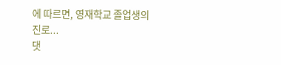에 따르면, 영재학교 졸업생의 진로...
댓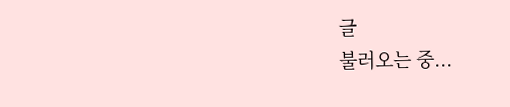글
불러오는 중...